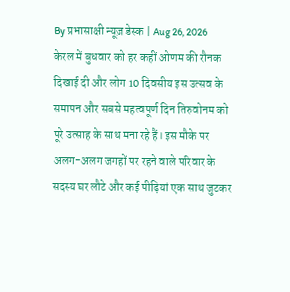By प्रभासाक्षी न्यूज़ डेस्क | Aug 26, 2026
केरल में बुधवार को हर कहीं ओणम की रौनक दिखाई दी और लोग 10 दिवसीय इस उत्सव के समापन और सबसे महत्वपूर्ण दिन तिरुवोनम को पूरे उत्साह के साथ मना रहे हैं। इस मौके पर अलग-अलग जगहों पर रहने वाले परिवार के सदस्य घर लौटे और कई पीढ़ियां एक साथ जुटकर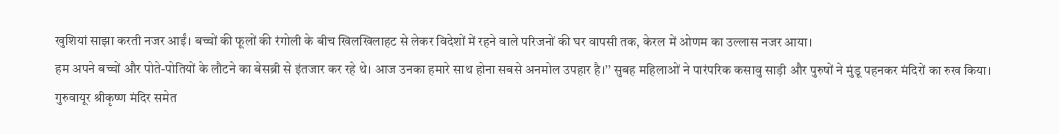खुशियां साझा करती नजर आईं। बच्चों की फूलों की रंगोली के बीच खिलखिलाहट से लेकर विदेशों में रहने वाले परिजनों की घर वापसी तक, केरल में ओणम का उल्लास नजर आया।
हम अपने बच्चों और पोते-पोतियों के लौटने का बेसब्री से इंतजार कर रहे थे। आज उनका हमारे साथ होना सबसे अनमोल उपहार है।’’ सुबह महिलाओं ने पारंपरिक कसावु साड़ी और पुरुषों ने मुंडू पहनकर मंदिरों का रुख किया। गुरुवायूर श्रीकृष्ण मंदिर समेत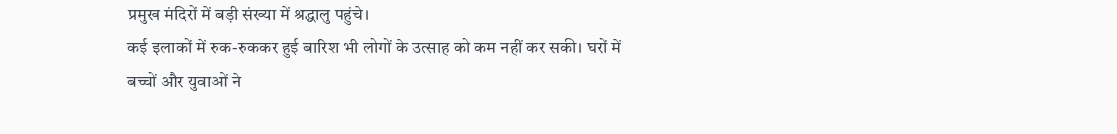प्रमुख मंदिरों में बड़ी संख्या में श्रद्धालु पहुंचे।
कई इलाकों में रुक-रुककर हुई बारिश भी लोगों के उत्साह को कम नहीं कर सकी। घरों में बच्चों और युवाओं ने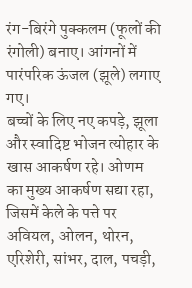रंग-बिरंगे पुक्कलम (फूलों की रंगोली) बनाए। आंगनों में पारंपरिक ऊंजल (झूले) लगाए गए।
बच्चों के लिए नए कपड़े, झूला और स्वादिष्ट भोजन त्योहार के खास आकर्षण रहे। ओणम का मुख्य आकर्षण सद्या रहा, जिसमें केले के पत्ते पर अवियल, ओलन, थोरन, एरिशेरी, सांभर, दाल, पचड़ी,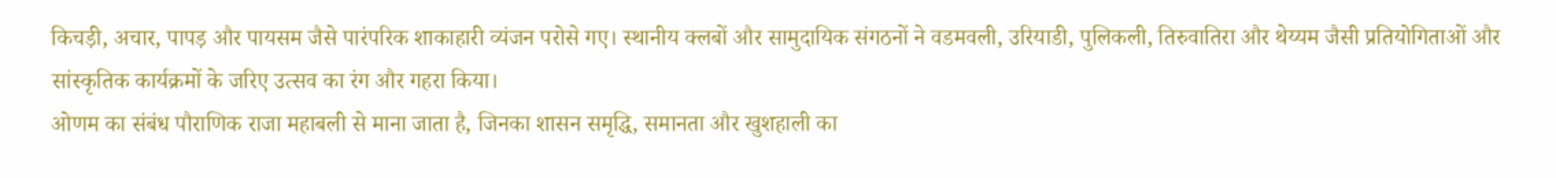किचड़ी, अचार, पापड़ और पायसम जैसे पारंपरिक शाकाहारी व्यंजन परोसे गए। स्थानीय क्लबों और सामुदायिक संगठनों ने वडमवली, उरियाडी, पुलिकली, तिरुवातिरा और थेय्यम जैसी प्रतियोगिताओं और सांस्कृतिक कार्यक्रमों के जरिए उत्सव का रंग और गहरा किया।
ओणम का संबंध पौराणिक राजा महाबली से माना जाता है, जिनका शासन समृद्धि, समानता और खुशहाली का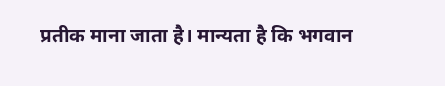प्रतीक माना जाता है। मान्यता है कि भगवान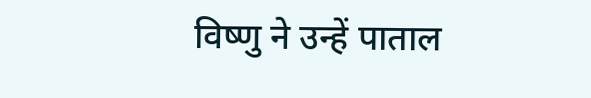विष्णु ने उन्हें पाताल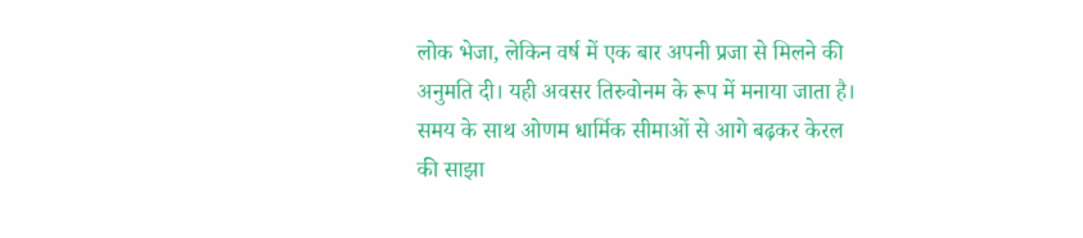लोक भेजा, लेकिन वर्ष में एक बार अपनी प्रजा से मिलने की अनुमति दी। यही अवसर तिरुवोनम के रूप में मनाया जाता है।
समय के साथ ओणम धार्मिक सीमाओं से आगे बढ़कर केरल की साझा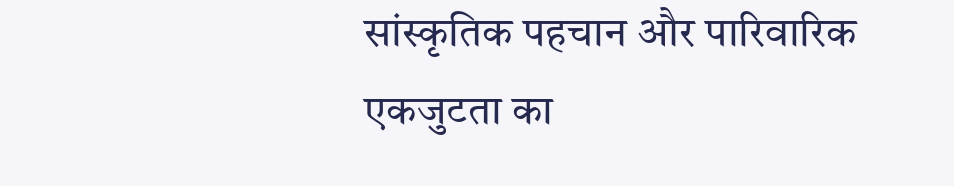सांस्कृतिक पहचान और पारिवारिक एकजुटता का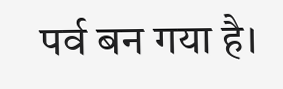पर्व बन गया है।